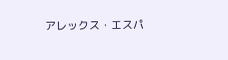アレックス・エスパ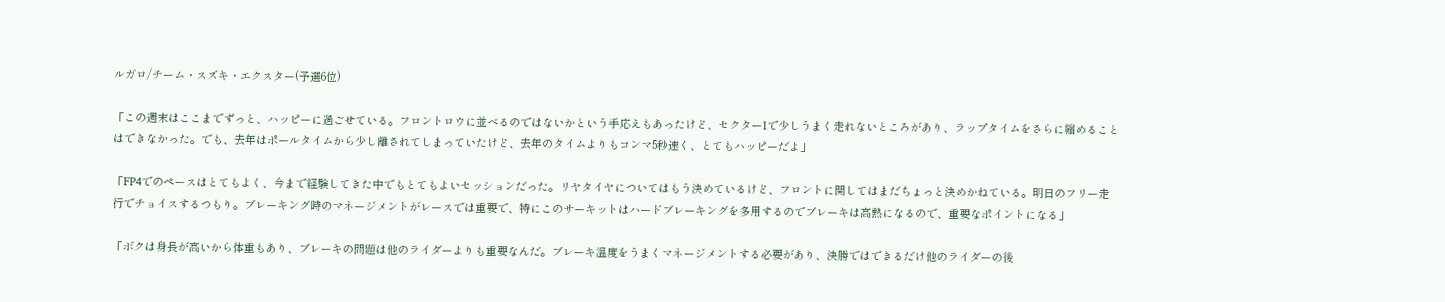ルガロ/チーム・スズキ・エクスター(予選6位)

「この週末はここまでずっと、ハッピーに過ごせている。フロントロウに並べるのではないかという手応えもあったけど、セクター1で少しうまく走れないところがあり、ラップタイムをさらに縮めることはできなかった。でも、去年はポールタイムから少し離されてしまっていたけど、去年のタイムよりもコンマ5秒速く、とてもハッピーだよ」

「FP4でのペースはとてもよく、今まで経験してきた中でもとてもよいセッションだった。リヤタイヤについてはもう決めているけど、フロントに関してはまだちょっと決めかねている。明日のフリー走行でチョイスするつもり。ブレーキング時のマネージメントがレースでは重要で、特にこのサーキットはハードブレーキングを多用するのでブレーキは高熱になるので、重要なポイントになる」

「ボクは身長が高いから体重もあり、ブレーキの問題は他のライダーよりも重要なんだ。ブレーキ温度をうまくマネージメントする必要があり、決勝ではできるだけ他のライダーの後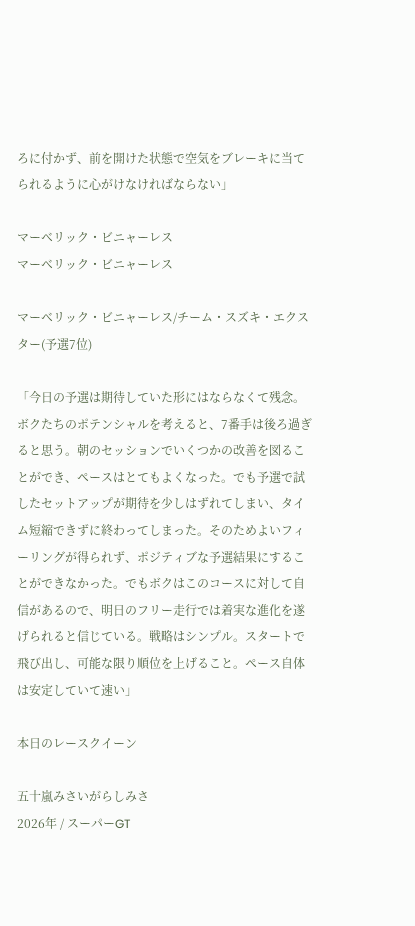ろに付かず、前を開けた状態で空気をブレーキに当てられるように心がけなければならない」

マーベリック・ビニャーレス
マーベリック・ビニャーレス

マーベリック・ビニャーレス/チーム・スズキ・エクスター(予選7位)

「今日の予選は期待していた形にはならなくて残念。ボクたちのポテンシャルを考えると、7番手は後ろ過ぎると思う。朝のセッションでいくつかの改善を図ることができ、ペースはとてもよくなった。でも予選で試したセットアップが期待を少しはずれてしまい、タイム短縮できずに終わってしまった。そのためよいフィーリングが得られず、ポジティブな予選結果にすることができなかった。でもボクはこのコースに対して自信があるので、明日のフリー走行では着実な進化を遂げられると信じている。戦略はシンプル。スタートで飛び出し、可能な限り順位を上げること。ペース自体は安定していて速い」

本日のレースクイーン

五十嵐みさいがらしみさ
2026年 / スーパーGT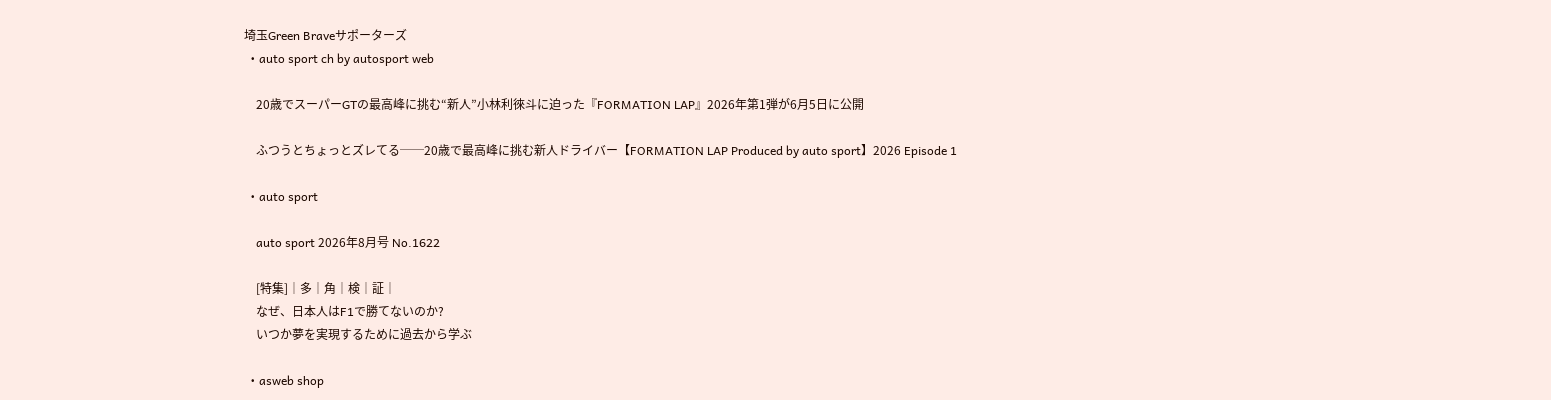埼玉Green Braveサポーターズ
  • auto sport ch by autosport web

    20歳でスーパーGTの最高峰に挑む“新人”小林利徠斗に迫った『FORMATION LAP』2026年第1弾が6月5日に公開

    ふつうとちょっとズレてる──20歳で最高峰に挑む新人ドライバー【FORMATION LAP Produced by auto sport】2026 Episode 1

  • auto sport

    auto sport 2026年8月号 No.1622

    [特集]│多│角│検│証│
    なぜ、日本人はF1で勝てないのか?
    いつか夢を実現するために過去から学ぶ

  • asweb shop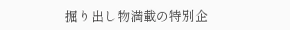掘り出し物満載の特別企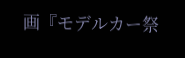画『モデルカー祭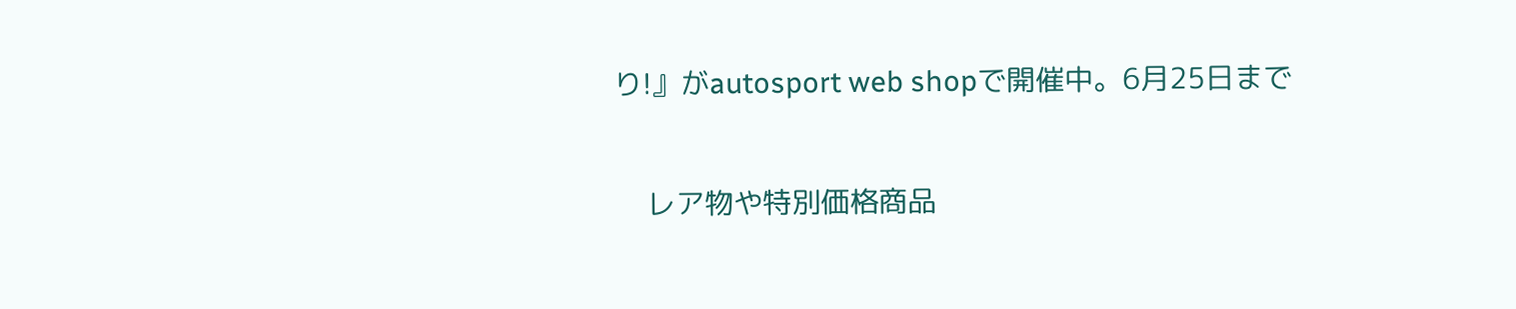り!』がautosport web shopで開催中。6月25日まで

    レア物や特別価格商品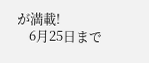が満載!
    6月25日まで